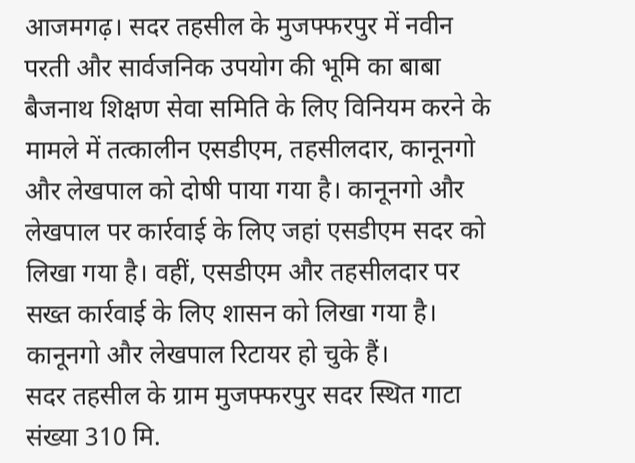आजमगढ़। सदर तहसील के मुजफ्फरपुर में नवीन परती और सार्वजनिक उपयोग की भूमि का बाबा बैजनाथ शिक्षण सेवा समिति के लिए विनियम करने के मामले में तत्कालीन एसडीएम, तहसीलदार, कानूनगो और लेखपाल को दोषी पाया गया है। कानूनगो और लेखपाल पर कार्रवाई के लिए जहां एसडीएम सदर को लिखा गया है। वहीं, एसडीएम और तहसीलदार पर सख्त कार्रवाई के लिए शासन को लिखा गया है। कानूनगो और लेखपाल रिटायर हो चुके हैं।
सदर तहसील के ग्राम मुजफ्फरपुर सदर स्थित गाटा संख्या 310 मि.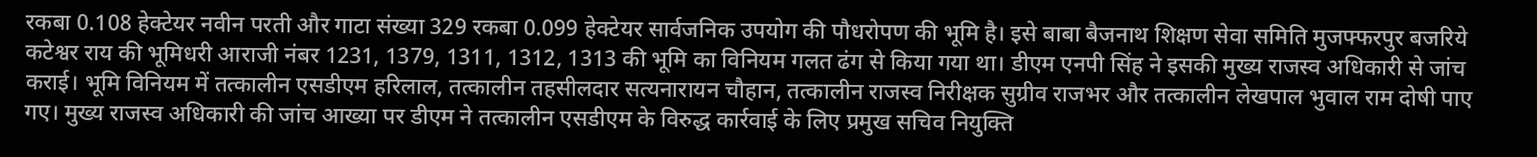रकबा 0.108 हेक्टेयर नवीन परती और गाटा संख्या 329 रकबा 0.099 हेक्टेयर सार्वजनिक उपयोग की पौधरोपण की भूमि है। इसे बाबा बैजनाथ शिक्षण सेवा समिति मुजफ्फरपुर बजरिये कटेश्वर राय की भूमिधरी आराजी नंबर 1231, 1379, 1311, 1312, 1313 की भूमि का विनियम गलत ढंग से किया गया था। डीएम एनपी सिंह ने इसकी मुख्य राजस्व अधिकारी से जांच कराई। भूमि विनियम में तत्कालीन एसडीएम हरिलाल, तत्कालीन तहसीलदार सत्यनारायन चौहान, तत्कालीन राजस्व निरीक्षक सुग्रीव राजभर और तत्कालीन लेखपाल भुवाल राम दोषी पाए गए। मुख्य राजस्व अधिकारी की जांच आख्या पर डीएम ने तत्कालीन एसडीएम के विरुद्ध कार्रवाई के लिए प्रमुख सचिव नियुक्ति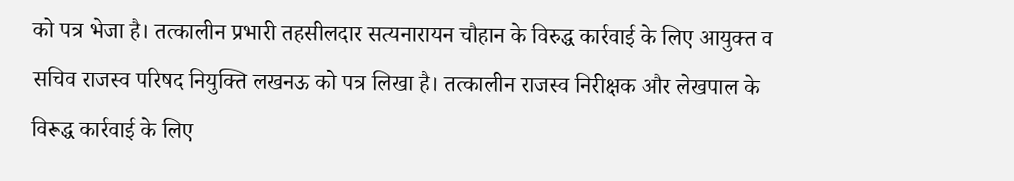को पत्र भेजा है। तत्कालीन प्रभारी तहसीलदार सत्यनारायन चौहान के विरुद्ध कार्रवाई के लिए आयुक्त व सचिव राजस्व परिषद नियुक्ति लखनऊ को पत्र लिखा है। तत्कालीन राजस्व निरीक्षक और लेखपाल के विरूद्ध कार्रवाई के लिए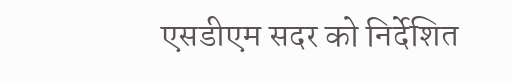एसडीएम सदर को निर्देशित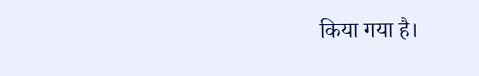किया गया है।